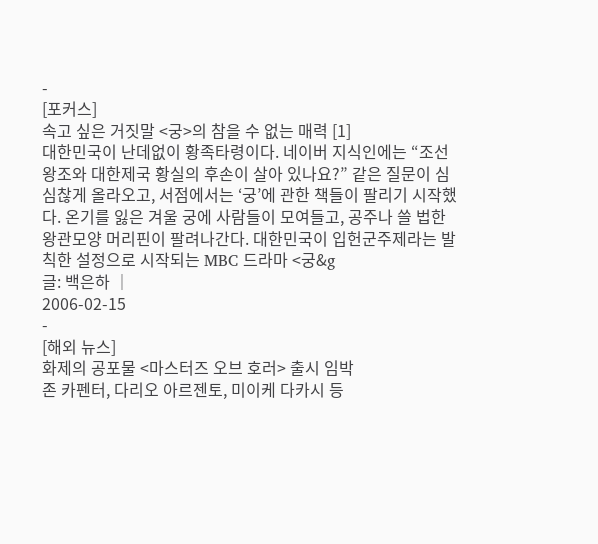-
[포커스]
속고 싶은 거짓말 <궁>의 참을 수 없는 매력 [1]
대한민국이 난데없이 황족타령이다. 네이버 지식인에는 “조선왕조와 대한제국 황실의 후손이 살아 있나요?” 같은 질문이 심심찮게 올라오고, 서점에서는 ‘궁’에 관한 책들이 팔리기 시작했다. 온기를 잃은 겨울 궁에 사람들이 모여들고, 공주나 쓸 법한 왕관모양 머리핀이 팔려나간다. 대한민국이 입헌군주제라는 발칙한 설정으로 시작되는 MBC 드라마 <궁&g
글: 백은하 │
2006-02-15
-
[해외 뉴스]
화제의 공포물 <마스터즈 오브 호러> 출시 임박
존 카펜터, 다리오 아르젠토, 미이케 다카시 등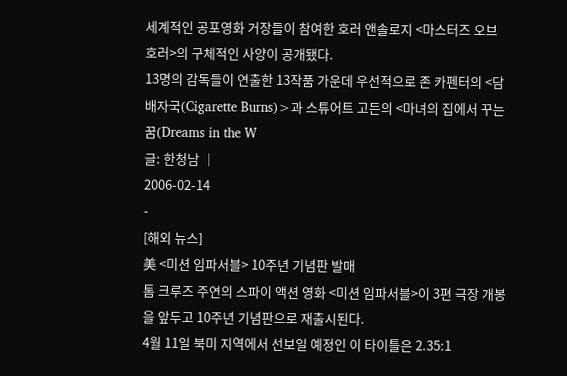세계적인 공포영화 거장들이 참여한 호러 앤솔로지 <마스터즈 오브 호러>의 구체적인 사양이 공개됐다.
13명의 감독들이 연출한 13작품 가운데 우선적으로 존 카펜터의 <담배자국(Cigarette Burns)>과 스튜어트 고든의 <마녀의 집에서 꾸는 꿈(Dreams in the W
글: 한청남 │
2006-02-14
-
[해외 뉴스]
美 <미션 임파서블> 10주년 기념판 발매
톰 크루즈 주연의 스파이 액션 영화 <미션 임파서블>이 3편 극장 개봉을 앞두고 10주년 기념판으로 재출시된다.
4월 11일 북미 지역에서 선보일 예정인 이 타이틀은 2.35:1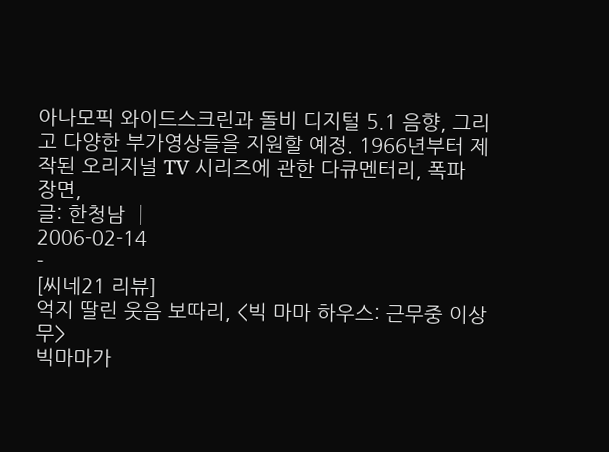아나모픽 와이드스크린과 돌비 디지털 5.1 음향, 그리고 다양한 부가영상들을 지원할 예정. 1966년부터 제작된 오리지널 TV 시리즈에 관한 다큐멘터리, 폭파 장면,
글: 한청남 │
2006-02-14
-
[씨네21 리뷰]
억지 딸린 웃음 보따리, <빅 마마 하우스: 근무중 이상무>
빅마마가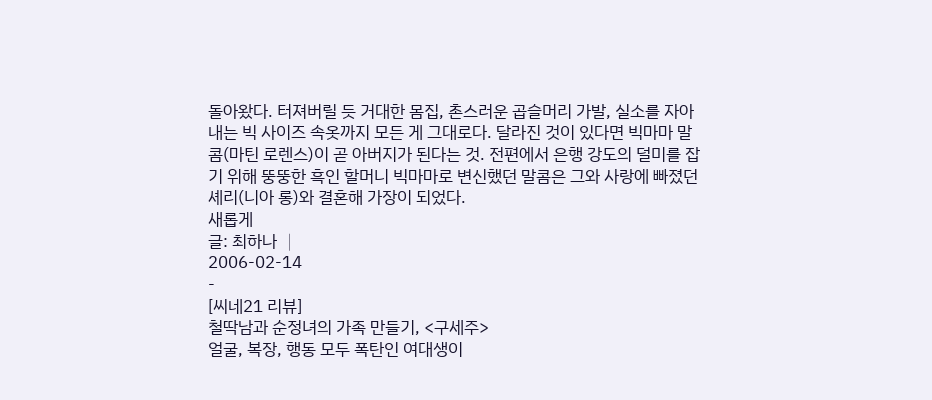돌아왔다. 터져버릴 듯 거대한 몸집, 촌스러운 곱슬머리 가발, 실소를 자아내는 빅 사이즈 속옷까지 모든 게 그대로다. 달라진 것이 있다면 빅마마 말콤(마틴 로렌스)이 곧 아버지가 된다는 것. 전편에서 은행 강도의 덜미를 잡기 위해 뚱뚱한 흑인 할머니 빅마마로 변신했던 말콤은 그와 사랑에 빠졌던 셰리(니아 롱)와 결혼해 가장이 되었다.
새롭게
글: 최하나 │
2006-02-14
-
[씨네21 리뷰]
철딱남과 순정녀의 가족 만들기, <구세주>
얼굴, 복장, 행동 모두 폭탄인 여대생이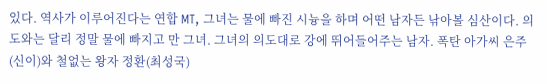있다. 역사가 이루어진다는 연합 MT, 그녀는 물에 빠진 시늉을 하며 어떤 남자든 낚아볼 심산이다. 의도와는 달리 정말 물에 빠지고 만 그녀. 그녀의 의도대로 강에 뛰어들어주는 남자. 폭탄 아가씨 은주(신이)와 철없는 왕자 정환(최성국)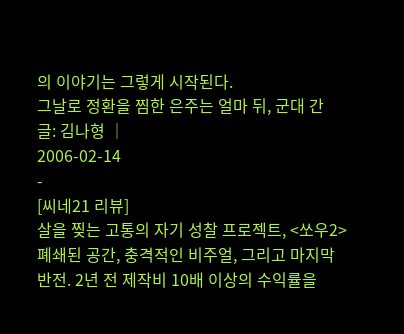의 이야기는 그렇게 시작된다.
그날로 정환을 찜한 은주는 얼마 뒤, 군대 간
글: 김나형 │
2006-02-14
-
[씨네21 리뷰]
살을 찢는 고통의 자기 성찰 프로젝트, <쏘우2>
폐쇄된 공간, 충격적인 비주얼, 그리고 마지막 반전. 2년 전 제작비 10배 이상의 수익률을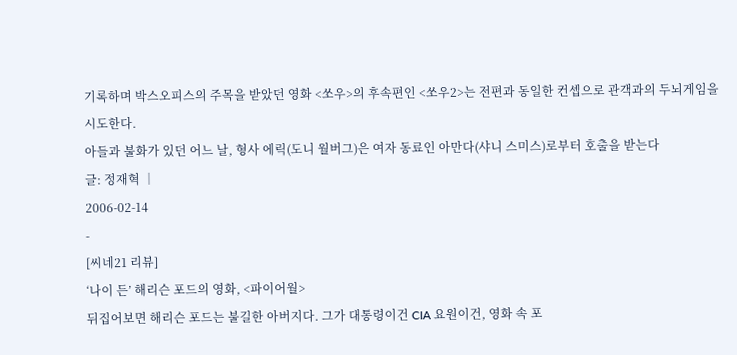기록하며 박스오피스의 주목을 받았던 영화 <쏘우>의 후속편인 <쏘우2>는 전편과 동일한 컨셉으로 관객과의 두뇌게임을 시도한다.
아들과 불화가 있던 어느 날, 형사 에릭(도니 월버그)은 여자 동료인 아만다(샤니 스미스)로부터 호출을 받는다
글: 정재혁 │
2006-02-14
-
[씨네21 리뷰]
‘나이 든’ 해리슨 포드의 영화, <파이어월>
뒤집어보면 해리슨 포드는 불길한 아버지다. 그가 대통령이건 CIA 요원이건, 영화 속 포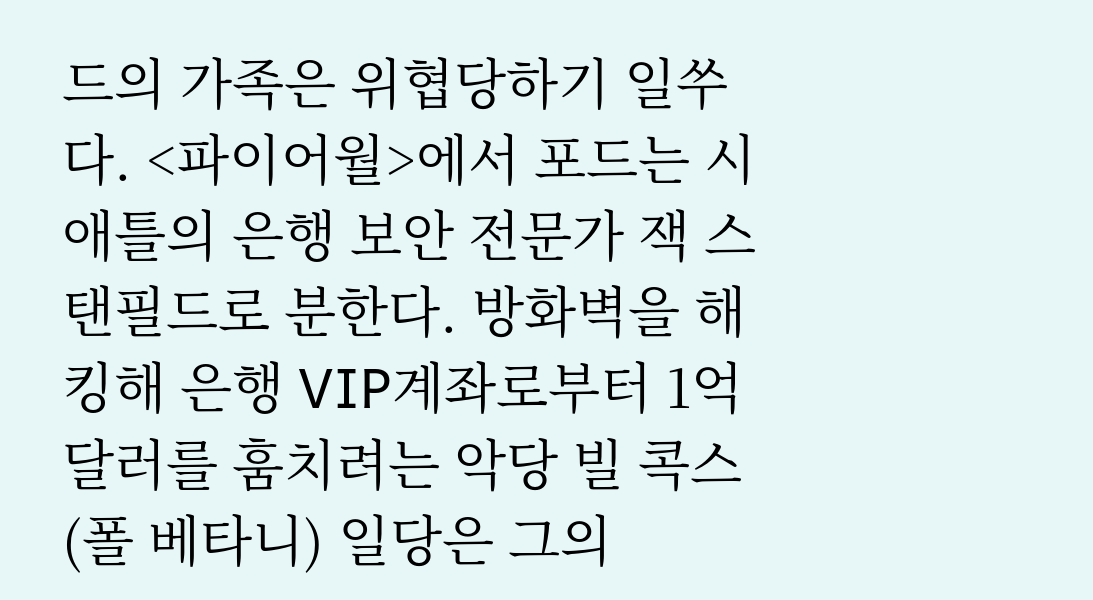드의 가족은 위협당하기 일쑤다. <파이어월>에서 포드는 시애틀의 은행 보안 전문가 잭 스탠필드로 분한다. 방화벽을 해킹해 은행 VIP계좌로부터 1억달러를 훔치려는 악당 빌 콕스(폴 베타니) 일당은 그의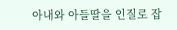아내와 아들딸을 인질로 잡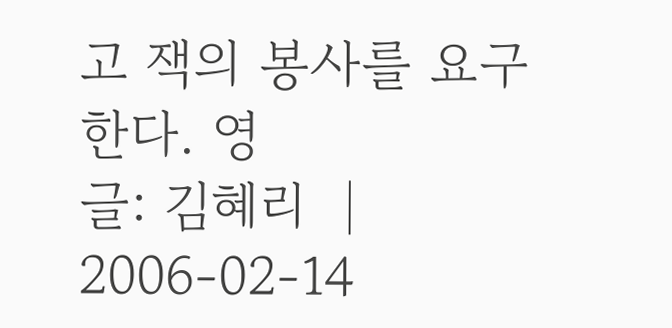고 잭의 봉사를 요구한다. 영
글: 김혜리 │
2006-02-14